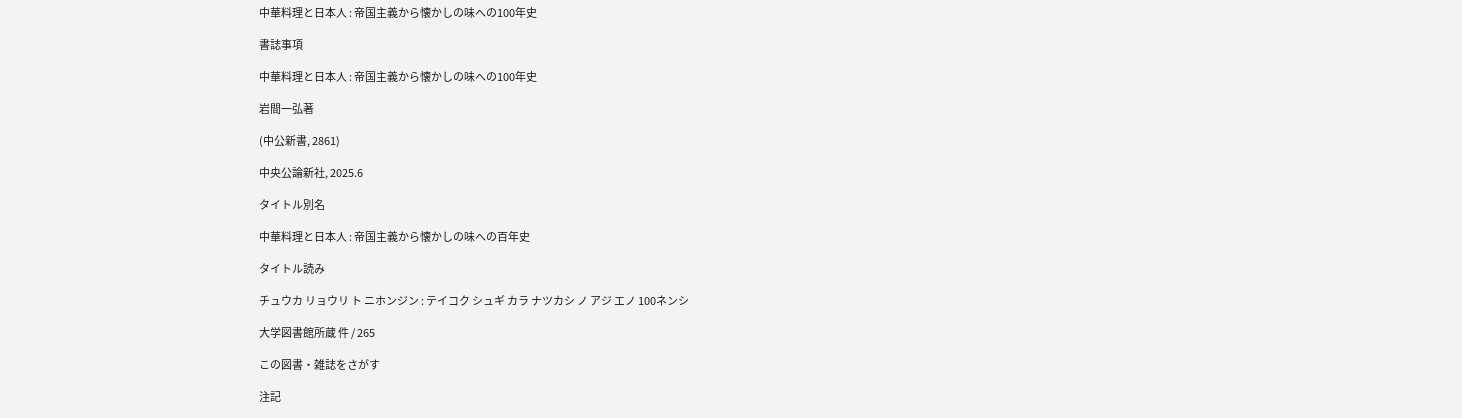中華料理と日本人 : 帝国主義から懐かしの味への100年史

書誌事項

中華料理と日本人 : 帝国主義から懐かしの味への100年史

岩間一弘著

(中公新書, 2861)

中央公論新社, 2025.6

タイトル別名

中華料理と日本人 : 帝国主義から懐かしの味への百年史

タイトル読み

チュウカ リョウリ ト ニホンジン : テイコク シュギ カラ ナツカシ ノ アジ エノ 100ネンシ

大学図書館所蔵 件 / 265

この図書・雑誌をさがす

注記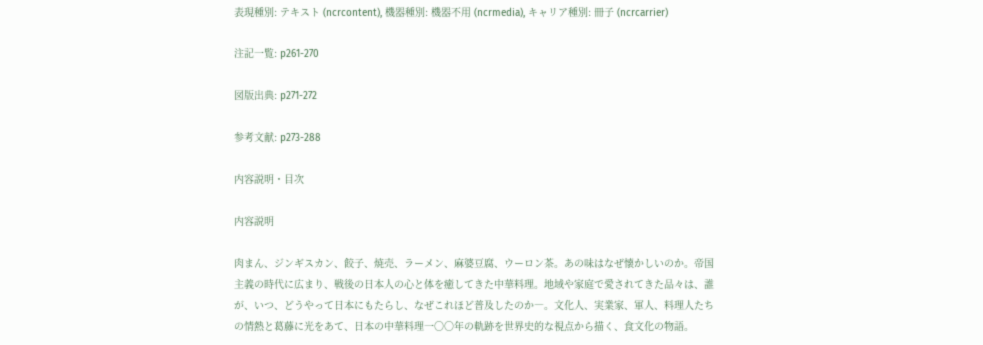表現種別: テキスト (ncrcontent), 機器種別: 機器不用 (ncrmedia), キャリア種別: 冊子 (ncrcarrier)

注記一覧: p261-270

図版出典: p271-272

参考文献: p273-288

内容説明・目次

内容説明

肉まん、ジンギスカン、餃子、焼売、ラーメン、麻婆豆腐、ウーロン茶。あの味はなぜ懐かしいのか。帝国主義の時代に広まり、戦後の日本人の心と体を癒してきた中華料理。地域や家庭で愛されてきた品々は、誰が、いつ、どうやって日本にもたらし、なぜこれほど普及したのか―。文化人、実業家、軍人、料理人たちの情熱と葛藤に光をあて、日本の中華料理一〇〇年の軌跡を世界史的な視点から描く、食文化の物語。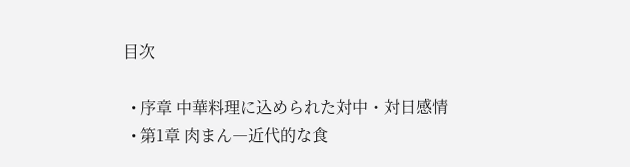目次

  • 序章 中華料理に込められた対中・対日感情
  • 第1章 肉まん―近代的な食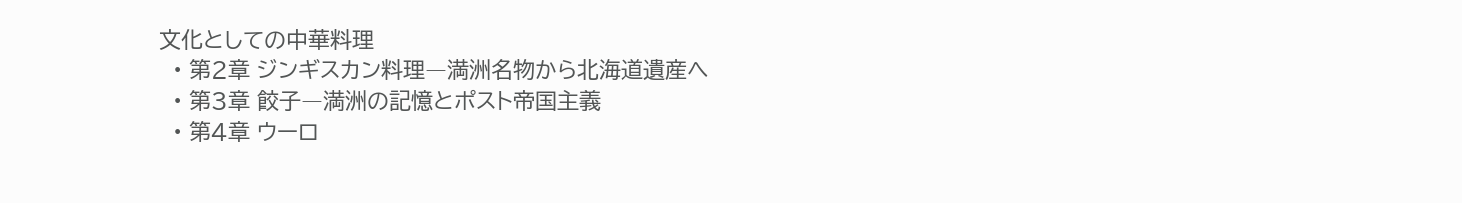文化としての中華料理
  • 第2章 ジンギスカン料理―満洲名物から北海道遺産へ
  • 第3章 餃子―満洲の記憶とポスト帝国主義
  • 第4章 ウーロ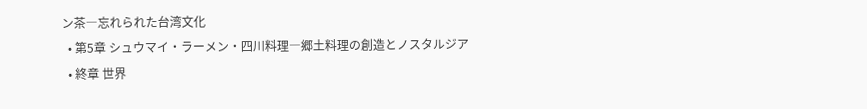ン茶―忘れられた台湾文化
  • 第5章 シュウマイ・ラーメン・四川料理―郷土料理の創造とノスタルジア
  • 終章 世界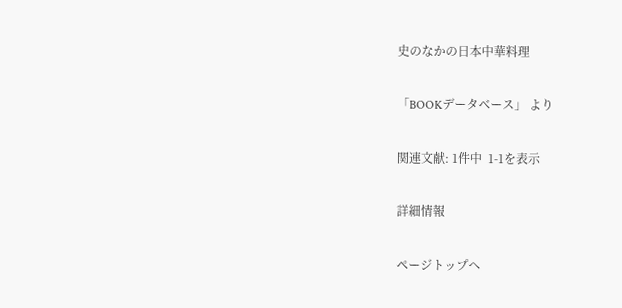史のなかの日本中華料理

「BOOKデータベース」 より

関連文献: 1件中  1-1を表示

詳細情報

ページトップへ